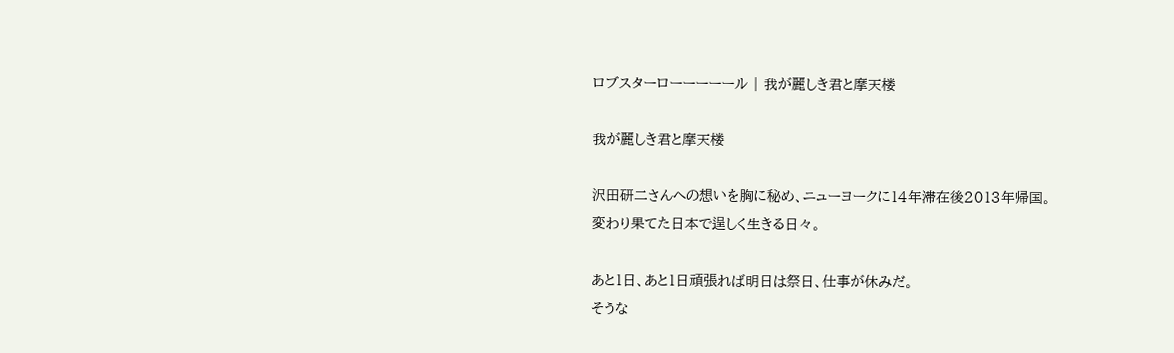ロブスターローーーーール | 我が麗しき君と摩天楼

我が麗しき君と摩天楼

沢田研二さんへの想いを胸に秘め、ニューヨークに14年滞在後2013年帰国。
変わり果てた日本で逞しく生きる日々。

あと1日、あと1日頑張れば明日は祭日、仕事が休みだ。
そうな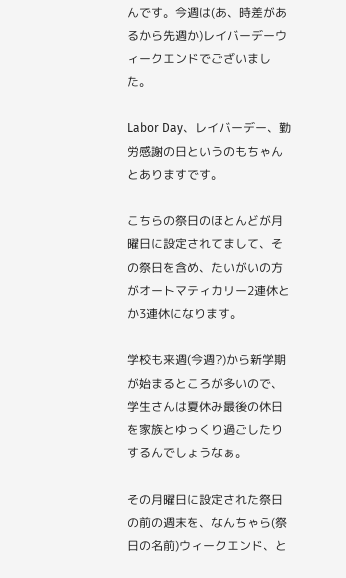んです。今週は(あ、時差があるから先週か)レイバーデーウィークエンドでございました。

Labor Day、レイバーデー、勤労感謝の日というのもちゃんとありますです。

こちらの祭日のほとんどが月曜日に設定されてまして、その祭日を含め、たいがいの方がオートマティカリー2連休とか3連休になります。

学校も来週(今週?)から新学期が始まるところが多いので、学生さんは夏休み最後の休日を家族とゆっくり過ごしたりするんでしょうなぁ。

その月曜日に設定された祭日の前の週末を、なんちゃら(祭日の名前)ウィークエンド、と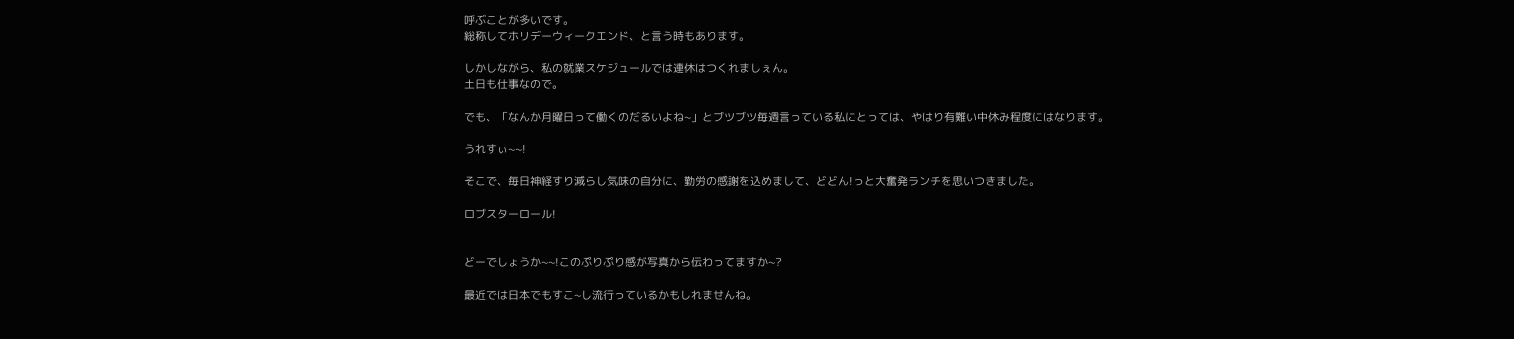呼ぶことが多いです。
総称してホリデーウィークエンド、と言う時もあります。

しかしながら、私の就業スケジュールでは連休はつくれましぇん。
土日も仕事なので。

でも、「なんか月曜日って働くのだるいよね~」とブツブツ毎週言っている私にとっては、やはり有難い中休み程度にはなります。

うれすぃ~~!

そこで、毎日神経すり減らし気味の自分に、勤労の感謝を込めまして、どどん!っと大奮発ランチを思いつきました。

ロブスターロール!


どーでしょうか~~!このぷりぷり感が写真から伝わってますか~?

最近では日本でもすこ~し流行っているかもしれませんね。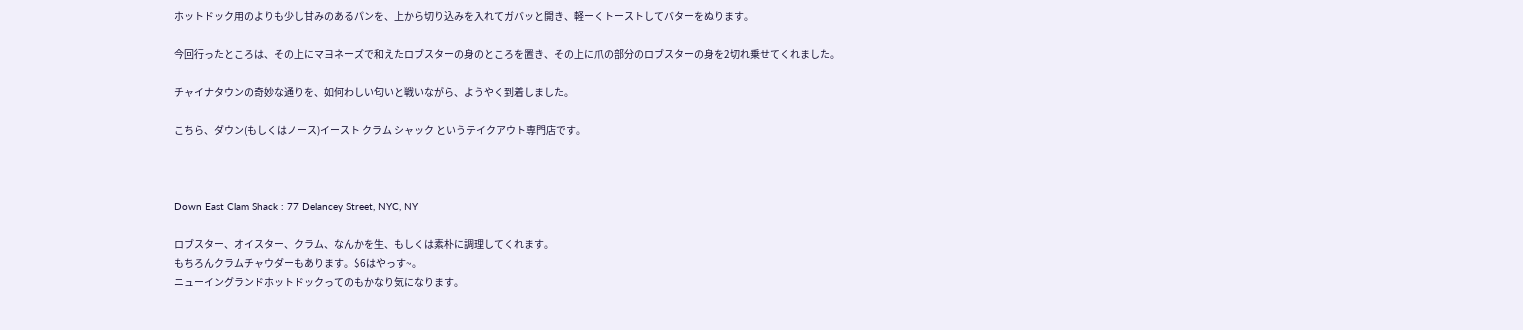ホットドック用のよりも少し甘みのあるパンを、上から切り込みを入れてガバッと開き、軽ーくトーストしてバターをぬります。

今回行ったところは、その上にマヨネーズで和えたロブスターの身のところを置き、その上に爪の部分のロブスターの身を2切れ乗せてくれました。

チャイナタウンの奇妙な通りを、如何わしい匂いと戦いながら、ようやく到着しました。

こちら、ダウン(もしくはノース)イースト クラム シャック というテイクアウト専門店です。



Down East Clam Shack : 77 Delancey Street, NYC, NY

ロブスター、オイスター、クラム、なんかを生、もしくは素朴に調理してくれます。
もちろんクラムチャウダーもあります。$6はやっす~。
ニューイングランドホットドックってのもかなり気になります。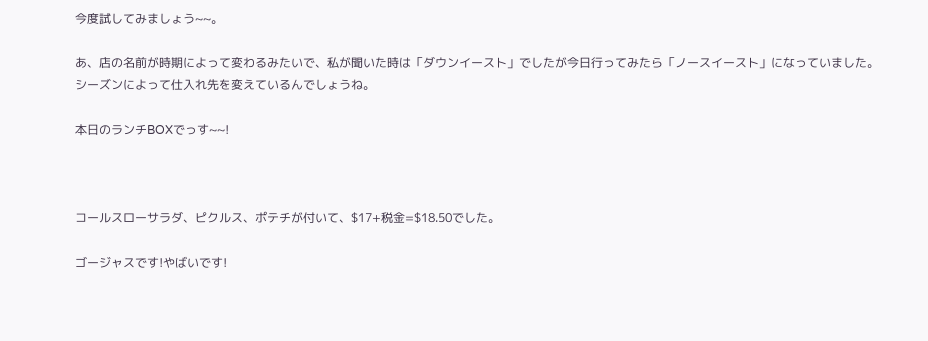今度試してみましょう~~。

あ、店の名前が時期によって変わるみたいで、私が聞いた時は「ダウンイースト」でしたが今日行ってみたら「ノースイースト」になっていました。
シーズンによって仕入れ先を変えているんでしょうね。

本日のランチBOXでっす~~!



コールスローサラダ、ピクルス、ポテチが付いて、$17+税金=$18.50でした。

ゴージャスです!やばいです!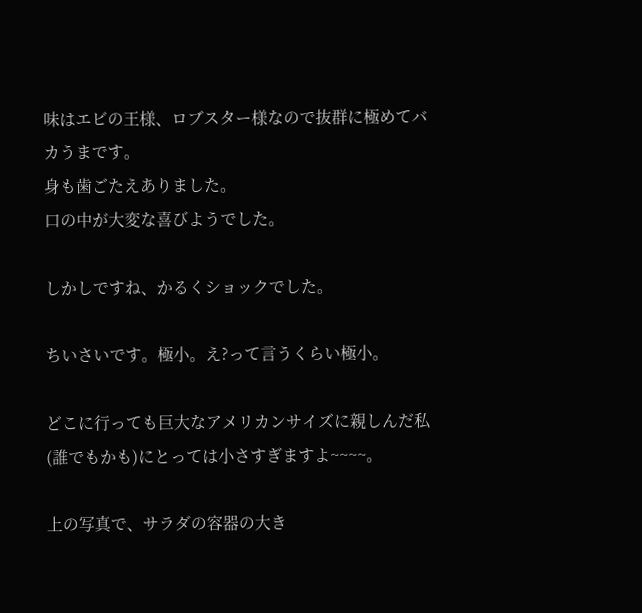味はエビの王様、ロブスター様なので抜群に極めてバカうまです。
身も歯ごたえありました。
口の中が大変な喜びようでした。

しかしですね、かるくショックでした。

ちいさいです。極小。え?って言うくらい極小。

どこに行っても巨大なアメリカンサイズに親しんだ私(誰でもかも)にとっては小さすぎますよ~~~~。

上の写真で、サラダの容器の大き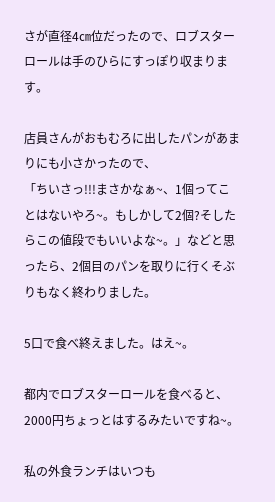さが直径4㎝位だったので、ロブスターロールは手のひらにすっぽり収まります。

店員さんがおもむろに出したパンがあまりにも小さかったので、
「ちいさっ!!!まさかなぁ~、1個ってことはないやろ~。もしかして2個?そしたらこの値段でもいいよな~。」などと思ったら、2個目のパンを取りに行くそぶりもなく終わりました。

5口で食べ終えました。はえ~。

都内でロブスターロールを食べると、2000円ちょっとはするみたいですね~。

私の外食ランチはいつも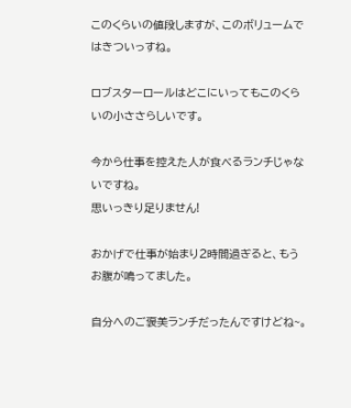このくらいの値段しますが、このボリュームではきついっすね。

ロブスターロールはどこにいってもこのくらいの小ささらしいです。

今から仕事を控えた人が食べるランチじゃないですね。
思いっきり足りません!

おかげで仕事が始まり2時間過ぎると、もうお腹が鳴ってました。

自分へのご褒美ランチだったんですけどね~。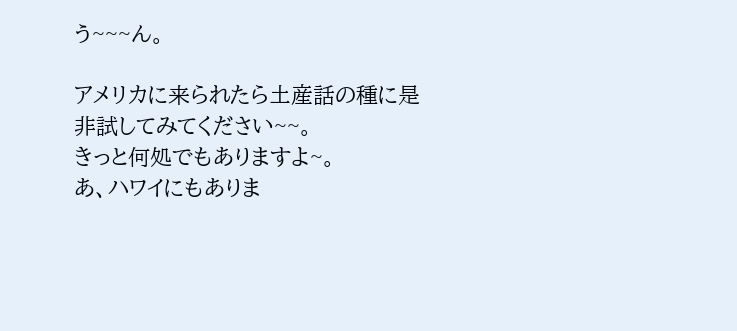う~~~ん。

アメリカに来られたら土産話の種に是非試してみてください~~。
きっと何処でもありますよ~。
あ、ハワイにもありま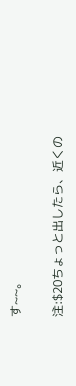す~~。

注:$20ちょっと出したら、近くの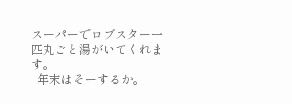スーパーでロブスター一匹丸ごと湯がいてくれます。
  年末はそーするか。